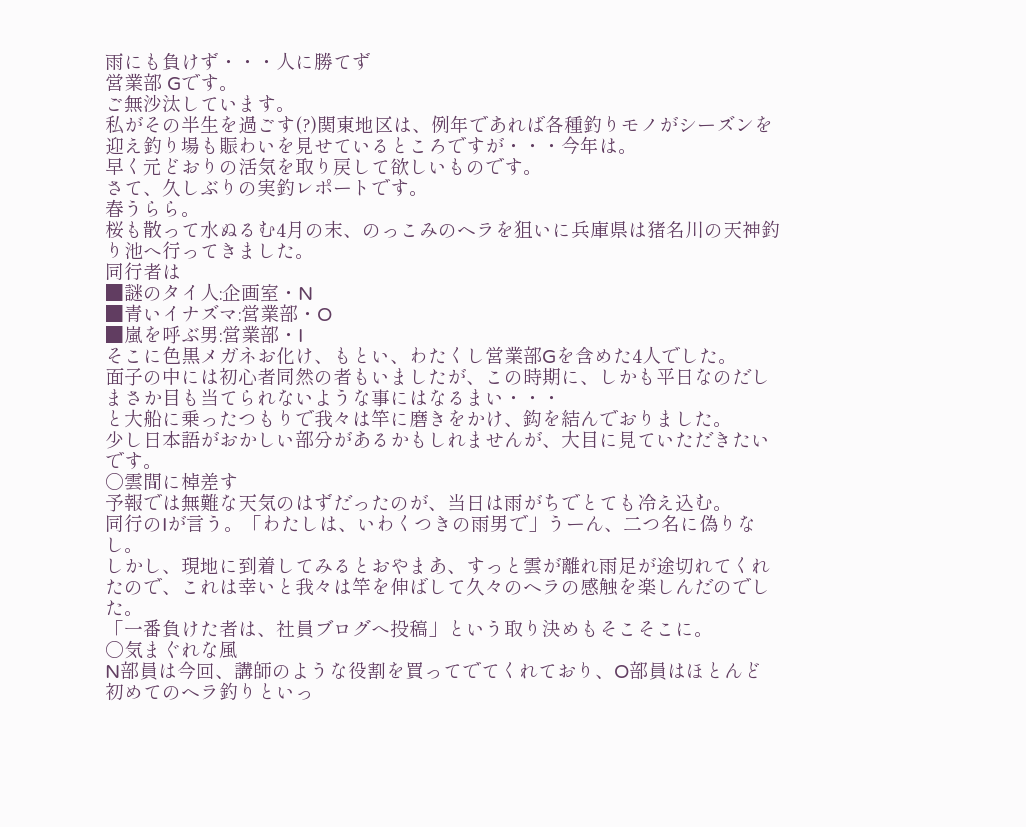雨にも負けず・・・人に勝てず
営業部 Gです。
ご無沙汰しています。
私がその半生を過ごす(?)関東地区は、例年であれば各種釣りモノがシーズンを迎え釣り場も賑わいを見せているところですが・・・今年は。
早く元どおりの活気を取り戻して欲しいものです。
さて、久しぶりの実釣レポートです。
春うらら。
桜も散って水ぬるむ4月の末、のっこみのヘラを狙いに兵庫県は猪名川の天神釣り池へ行ってきました。
同行者は
■謎のタイ人:企画室・N
■青いイナズマ:営業部・O
■嵐を呼ぶ男:営業部・I
そこに色黒メガネお化け、もとい、わたくし営業部Gを含めた4人でした。
面子の中には初心者同然の者もいましたが、この時期に、しかも平日なのだしまさか目も当てられないような事にはなるまい・・・
と大船に乗ったつもりで我々は竿に磨きをかけ、鈎を結んでおりました。
少し日本語がおかしい部分があるかもしれませんが、大目に見ていただきたいです。
○雲間に棹差す
予報では無難な天気のはずだったのが、当日は雨がちでとても冷え込む。
同行のIが言う。「わたしは、いわくつきの雨男で」うーん、二つ名に偽りなし。
しかし、現地に到着してみるとおやまあ、すっと雲が離れ雨足が途切れてくれたので、これは幸いと我々は竿を伸ばして久々のヘラの感触を楽しんだのでした。
「一番負けた者は、社員ブログへ投稿」という取り決めもそこそこに。
○気まぐれな風
N部員は今回、講師のような役割を買ってでてくれており、O部員はほとんど初めてのヘラ釣りといっ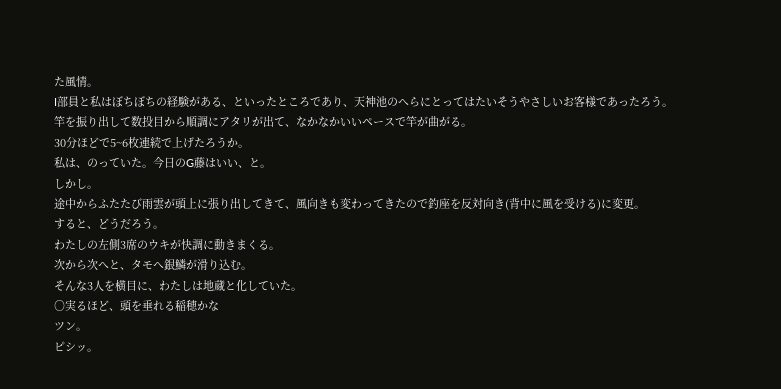た風情。
I部員と私はぼちぼちの経験がある、といったところであり、天神池のへらにとってはたいそうやさしいお客様であったろう。
竿を振り出して数投目から順調にアタリが出て、なかなかいいペースで竿が曲がる。
30分ほどで5~6枚連続で上げたろうか。
私は、のっていた。今日のG藤はいい、と。
しかし。
途中からふたたび雨雲が頭上に張り出してきて、風向きも変わってきたので釣座を反対向き(背中に風を受ける)に変更。
すると、どうだろう。
わたしの左側3席のウキが快調に動きまくる。
次から次へと、タモへ銀鱗が滑り込む。
そんな3人を横目に、わたしは地蔵と化していた。
○実るほど、頭を垂れる稲穂かな
ツン。
ピシッ。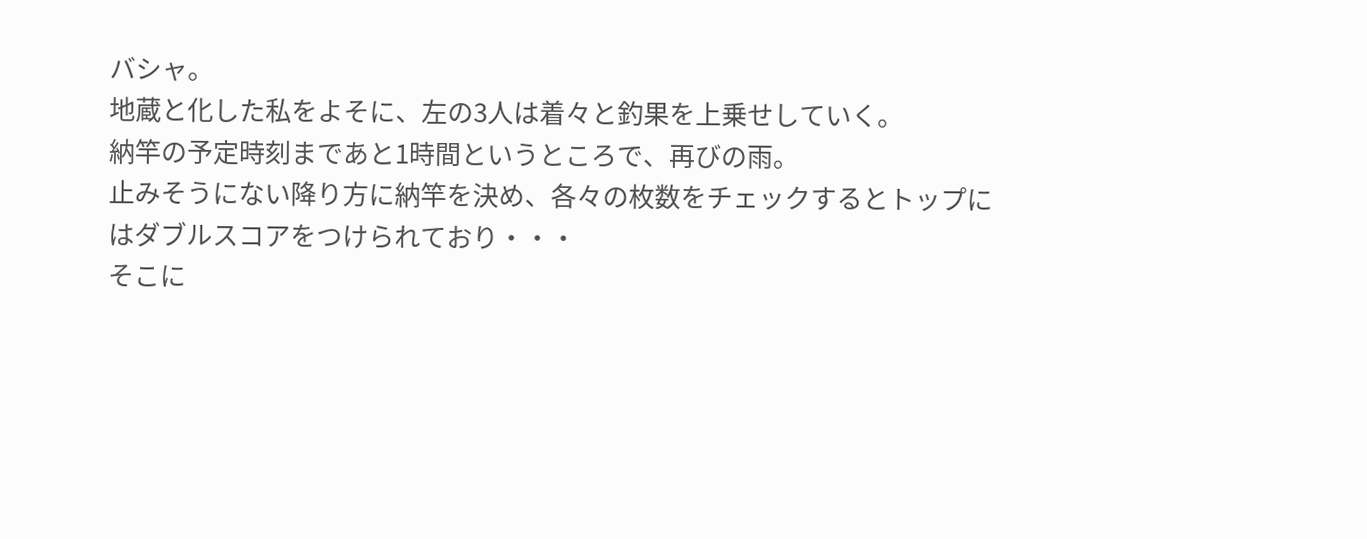バシャ。
地蔵と化した私をよそに、左の3人は着々と釣果を上乗せしていく。
納竿の予定時刻まであと1時間というところで、再びの雨。
止みそうにない降り方に納竿を決め、各々の枚数をチェックするとトップにはダブルスコアをつけられており・・・
そこに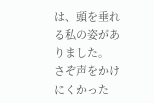は、頭を垂れる私の姿がありました。
さぞ声をかけにくかった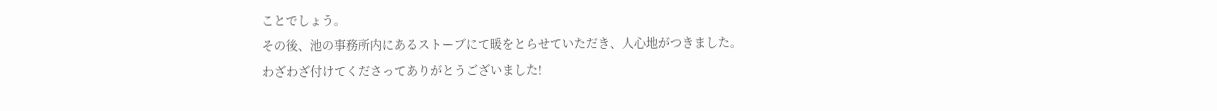ことでしょう。
その後、池の事務所内にあるストーブにて暖をとらせていただき、人心地がつきました。
わざわざ付けてくださってありがとうございました!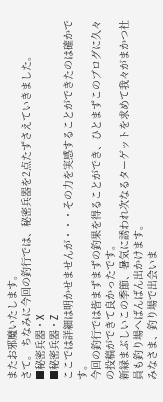またお邪魔いたします。
さて。 ちなみに今回の釣行では、秘密兵器を2点たずさえていきました。
■秘密兵器・X
■秘密兵器・Z
ここでは詳細は明かせませんが・・・その力を実感することができたのは確かです。
今回の釣行では皆まずまずの釣果を得ることができ、ひとまずこのブログに久々の投稿ができて良かったです。
新緑まぶしいこの季節、暑気に誘われ次なるターゲットを求めて我々がまかつ社員も釣り場へばんばん出かけます。
みなさま、釣り場で出会いま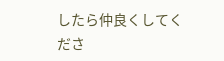したら仲良くしてくださ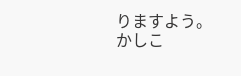りますよう。
かしこ